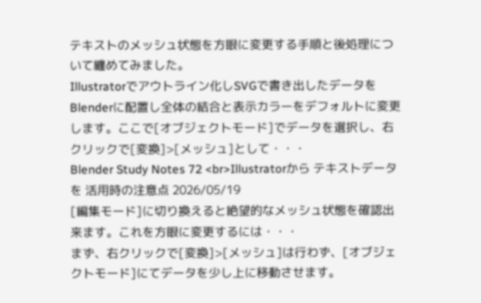テキストのメッシュ状態を方眼に変更する手順と後処理について纏めてみました。
Illustratorでアウトライン化しSVGで書き出したデータをBlenderに配置し全体の結合と表示カラーをデフォルトに変更します。ここで[オブジェクトモード]でデータを選択し、右クリックで[変換]>[メッシュ]として・・・
Blender Study Notes 72 <br>Illustratorから テキストデータを 活用時の注意点 2026/05/19
[編集モード]に切り換えると絶望的なメッシュ状態を確認出来ます。これを方眼に変更するには・・・
まず、右クリックで[変換]>[メッシュ]は行わず、[オブジェクトモード]にてデータを少し上に移動させます。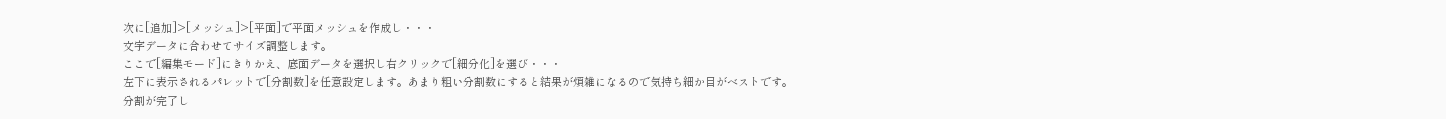次に[追加]>[メッシュ]>[平面]で平面メッシュを作成し・・・
文字データに合わせてサイズ調整します。
ここで[編集モード]にきりかえ、底面データを選択し右クリックで[細分化]を選び・・・
左下に表示されるパレットで[分割数]を任意設定します。あまり粗い分割数にすると結果が煩雑になるので気持ち細か目がベストです。
分割が完了し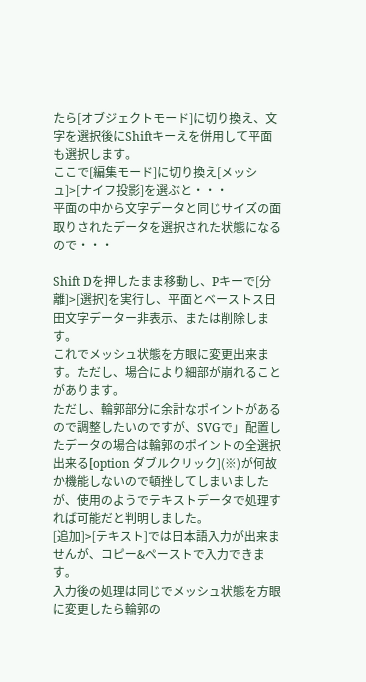たら[オブジェクトモード]に切り換え、文字を選択後にShiftキーえを併用して平面も選択します。
ここで[編集モード]に切り換え[メッシュ]>[ナイフ投影]を選ぶと・・・
平面の中から文字データと同じサイズの面取りされたデータを選択された状態になるので・・・

Shift Dを押したまま移動し、Pキーで[分離]>[選択]を実行し、平面とベーストス日田文字データー非表示、または削除します。
これでメッシュ状態を方眼に変更出来ます。ただし、場合により細部が崩れることがあります。
ただし、輪郭部分に余計なポイントがあるので調整したいのですが、SVGで」配置したデータの場合は輪郭のポイントの全選択出来る[option ダブルクリック](※)が何故か機能しないので頓挫してしまいましたが、使用のようでテキストデータで処理すれば可能だと判明しました。
[追加]>[テキスト]では日本語入力が出来ませんが、コピー&ペーストで入力できます。
入力後の処理は同じでメッシュ状態を方眼に変更したら輪郭の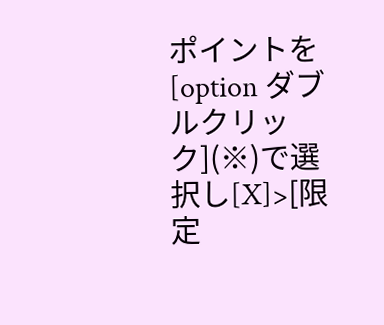ポイントを[option ダブルクリック](※)で選択し[X]>[限定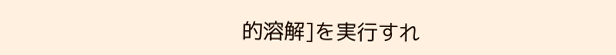的溶解]を実行すれ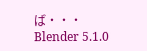ば・・・
Blender 5.1.0